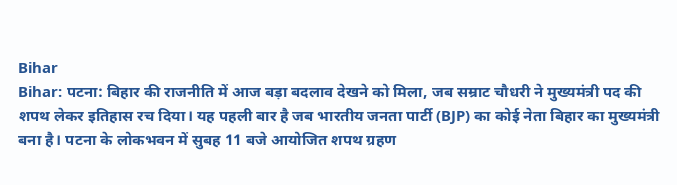Bihar
Bihar: पटना: बिहार की राजनीति में आज बड़ा बदलाव देखने को मिला, जब सम्राट चौधरी ने मुख्यमंत्री पद की शपथ लेकर इतिहास रच दिया। यह पहली बार है जब भारतीय जनता पार्टी (BJP) का कोई नेता बिहार का मुख्यमंत्री बना है। पटना के लोकभवन में सुबह 11 बजे आयोजित शपथ ग्रहण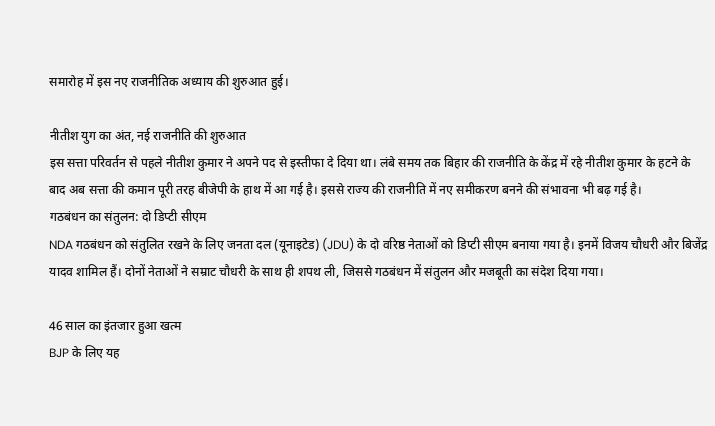समारोह में इस नए राजनीतिक अध्याय की शुरुआत हुई।

नीतीश युग का अंत, नई राजनीति की शुरुआत
इस सत्ता परिवर्तन से पहले नीतीश कुमार ने अपने पद से इस्तीफा दे दिया था। लंबे समय तक बिहार की राजनीति के केंद्र में रहे नीतीश कुमार के हटने के बाद अब सत्ता की कमान पूरी तरह बीजेपी के हाथ में आ गई है। इससे राज्य की राजनीति में नए समीकरण बनने की संभावना भी बढ़ गई है।
गठबंधन का संतुलन: दो डिप्टी सीएम
NDA गठबंधन को संतुलित रखने के लिए जनता दल (यूनाइटेड) (JDU) के दो वरिष्ठ नेताओं को डिप्टी सीएम बनाया गया है। इनमें विजय चौधरी और बिजेंद्र यादव शामिल हैं। दोनों नेताओं ने सम्राट चौधरी के साथ ही शपथ ली, जिससे गठबंधन में संतुलन और मजबूती का संदेश दिया गया।

46 साल का इंतजार हुआ खत्म
BJP के लिए यह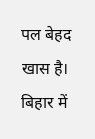पल बेहद खास है। बिहार में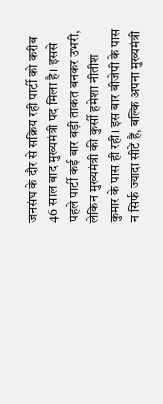जनसंघ के दौर से सक्रिय रही पार्टी को करीब 46 साल बाद मुख्यमंत्री पद मिला है। इससे पहले पार्टी कई बार बड़ी ताकत बनकर उभरी, लेकिन मुख्यमंत्री की कुर्सी हमेशा नीतीश कुमार के पास ही रही। इस बार बीजेपी के पास न सिर्फ ज्यादा सीटें हैं, बल्कि अपना मुख्यमंत्री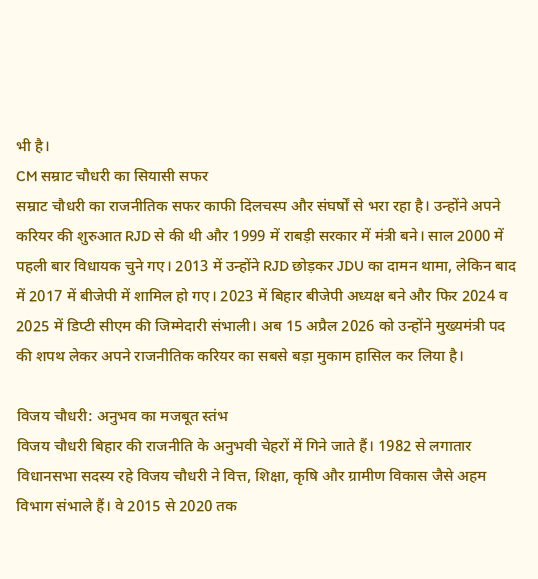भी है।
CM सम्राट चौधरी का सियासी सफर
सम्राट चौधरी का राजनीतिक सफर काफी दिलचस्प और संघर्षों से भरा रहा है। उन्होंने अपने करियर की शुरुआत RJD से की थी और 1999 में राबड़ी सरकार में मंत्री बने। साल 2000 में पहली बार विधायक चुने गए। 2013 में उन्होंने RJD छोड़कर JDU का दामन थामा, लेकिन बाद में 2017 में बीजेपी में शामिल हो गए। 2023 में बिहार बीजेपी अध्यक्ष बने और फिर 2024 व 2025 में डिप्टी सीएम की जिम्मेदारी संभाली। अब 15 अप्रैल 2026 को उन्होंने मुख्यमंत्री पद की शपथ लेकर अपने राजनीतिक करियर का सबसे बड़ा मुकाम हासिल कर लिया है।

विजय चौधरी: अनुभव का मजबूत स्तंभ
विजय चौधरी बिहार की राजनीति के अनुभवी चेहरों में गिने जाते हैं। 1982 से लगातार विधानसभा सदस्य रहे विजय चौधरी ने वित्त, शिक्षा, कृषि और ग्रामीण विकास जैसे अहम विभाग संभाले हैं। वे 2015 से 2020 तक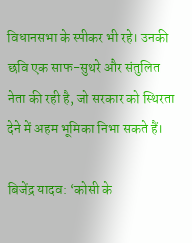विधानसभा के स्पीकर भी रहे। उनकी छवि एक साफ-सुथरे और संतुलित नेता की रही है, जो सरकार को स्थिरता देने में अहम भूमिका निभा सकते हैं।

बिजेंद्र यादव: ‘कोसी के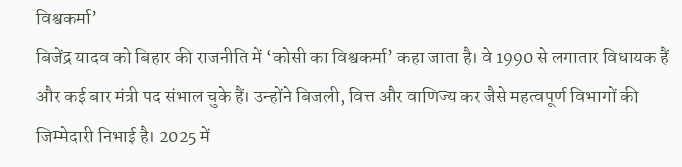विश्वकर्मा’
बिजेंद्र यादव को बिहार की राजनीति में ‘कोसी का विश्वकर्मा’ कहा जाता है। वे 1990 से लगातार विधायक हैं और कई बार मंत्री पद संभाल चुके हैं। उन्होंने बिजली, वित्त और वाणिज्य कर जैसे महत्वपूर्ण विभागों की जिम्मेदारी निभाई है। 2025 में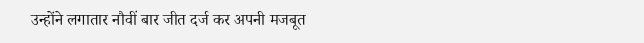उन्होंने लगातार नौवीं बार जीत दर्ज कर अपनी मजबूत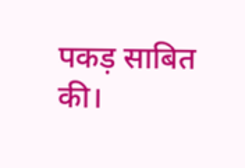पकड़ साबित की।